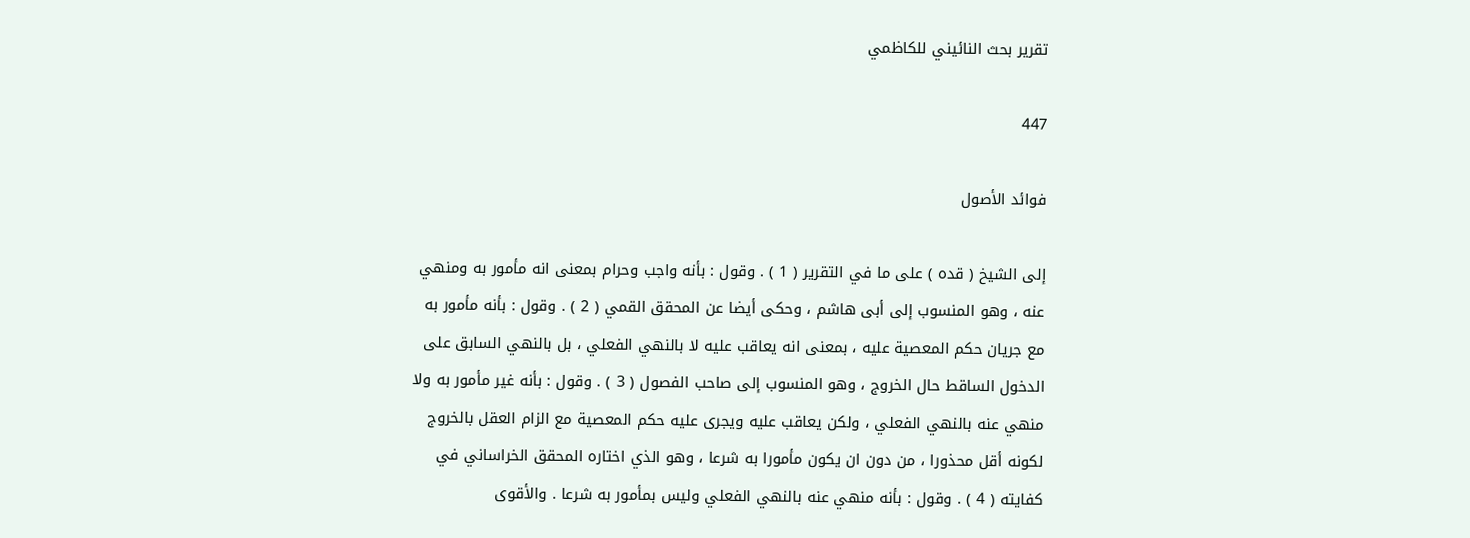تقرير بحث النائيني للكاظمي

447

فوائد الأصول

إلى الشيخ ( قده ) على ما في التقرير ( 1 ) . وقول : بأنه واجب وحرام بمعنى انه مأمور به ومنهي عنه ، وهو المنسوب إلى أبى هاشم ، وحكى أيضا عن المحقق القمي ( 2 ) . وقول : بأنه مأمور به مع جريان حكم المعصية عليه ، بمعنى انه يعاقب عليه لا بالنهي الفعلي ، بل بالنهي السابق على الدخول الساقط حال الخروج ، وهو المنسوب إلى صاحب الفصول ( 3 ) . وقول : بأنه غير مأمور به ولا منهي عنه بالنهي الفعلي ، ولكن يعاقب عليه ويجرى عليه حكم المعصية مع الزام العقل بالخروج لكونه أقل محذورا ، من دون ان يكون مأمورا به شرعا ، وهو الذي اختاره المحقق الخراساني في كفايته ( 4 ) . وقول : بأنه منهي عنه بالنهي الفعلي وليس بمأمور به شرعا . والأقوى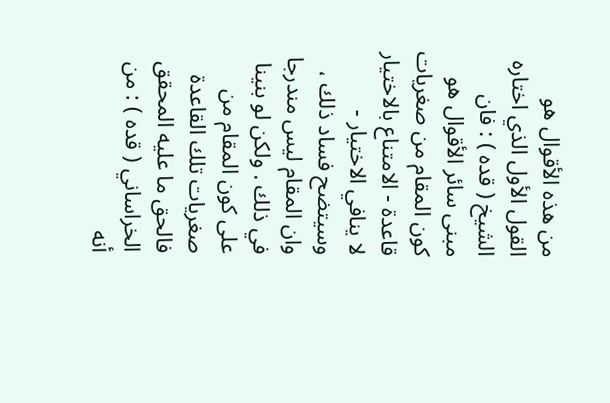من هذه الأقوال هو القول الأول الذي اختاره الشيخ ( قده ) : فان مبنى سائر الأقوال هو كون المقام من صغريات قاعدة - الامتناع بالاختيار لا ينافي الاختيار - وسيتضح فساد ذلك ، وان المقام ليس مندرجا في ذلك . ولكن لو بنينا على كون المقام من صغريات تلك القاعدة فالحق ما عليه المحقق الخراساني ( قده ) : من أنه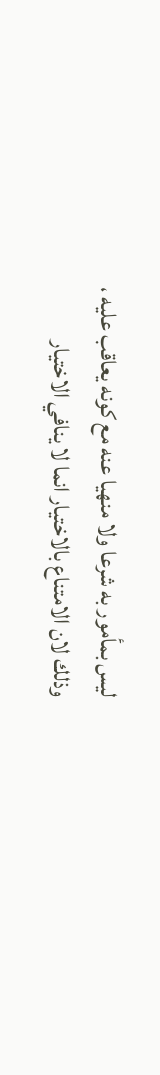ليس بمأمور به شرعا ولا منهيا عنه مع كونه يعاقب عليه ، وذلك لان الامتناع بالاختيار انما لا ينافي الاختيار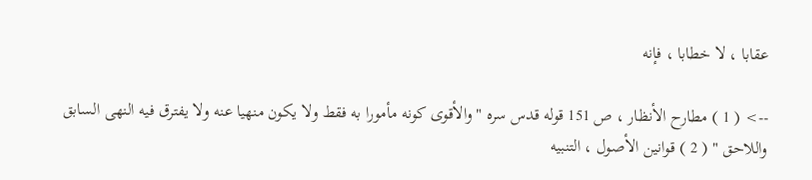عقابا ، لا خطابا ، فإنه

--> ( 1 ) مطارح الأنظار ، ص 151 قوله قدس سره " والأقوى كونه مأمورا به فقط ولا يكون منهيا عنه ولا يفترق فيه النهى السابق واللاحق " ( 2 ) قوانين الأصول ، التنبيه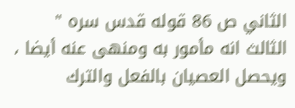الثاني ص 86 قوله قدس سره " الثالث انه مأمور به ومنهى عنه أيضا ، ويحصل العصيان بالفعل والترك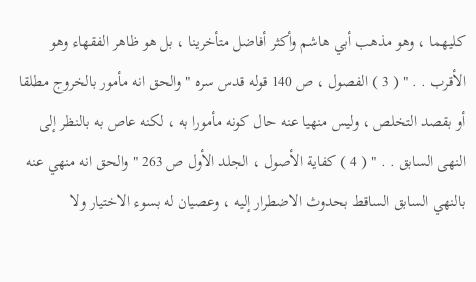كليهما ، وهو مذهب أبي هاشم وأكثر أفاضل متأخرينا ، بل هو ظاهر الفقهاء وهو الأقرب . . " ( 3 ) الفصول ، ص 140 قوله قدس سره " والحق انه مأمور بالخروج مطلقا أو بقصد التخلص ، وليس منهيا عنه حال كونه مأمورا به ، لكنه عاص به بالنظر إلى النهى السابق . . " ( 4 ) كفاية الأصول ، الجلد الأول ص 263 " والحق انه منهي عنه بالنهي السابق الساقط بحدوث الاضطرار إليه ، وعصيان له بسوء الاختيار ولا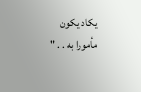يكاد يكون مأمورا به . . "